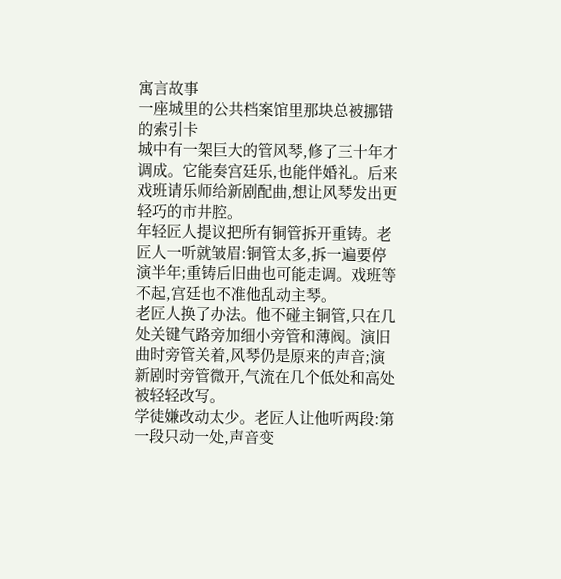寓言故事
一座城里的公共档案馆里那块总被挪错的索引卡
城中有一架巨大的管风琴,修了三十年才调成。它能奏宫廷乐,也能伴婚礼。后来戏班请乐师给新剧配曲,想让风琴发出更轻巧的市井腔。
年轻匠人提议把所有铜管拆开重铸。老匠人一听就皱眉:铜管太多,拆一遍要停演半年;重铸后旧曲也可能走调。戏班等不起,宫廷也不准他乱动主琴。
老匠人换了办法。他不碰主铜管,只在几处关键气路旁加细小旁管和薄阀。演旧曲时旁管关着,风琴仍是原来的声音;演新剧时旁管微开,气流在几个低处和高处被轻轻改写。
学徒嫌改动太少。老匠人让他听两段:第一段只动一处,声音变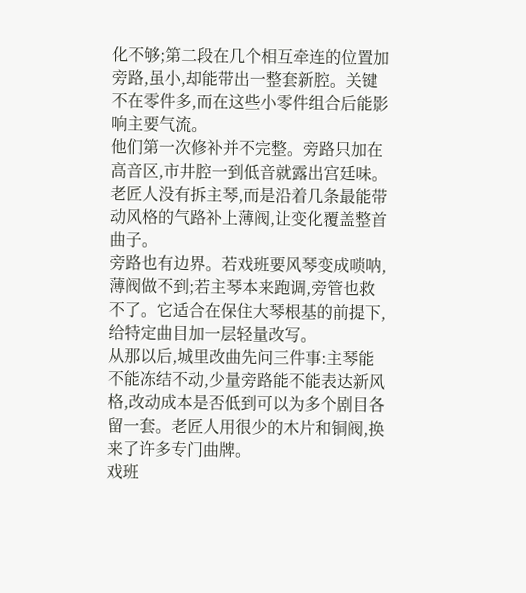化不够;第二段在几个相互牵连的位置加旁路,虽小,却能带出一整套新腔。关键不在零件多,而在这些小零件组合后能影响主要气流。
他们第一次修补并不完整。旁路只加在高音区,市井腔一到低音就露出宫廷味。老匠人没有拆主琴,而是沿着几条最能带动风格的气路补上薄阀,让变化覆盖整首曲子。
旁路也有边界。若戏班要风琴变成唢呐,薄阀做不到;若主琴本来跑调,旁管也救不了。它适合在保住大琴根基的前提下,给特定曲目加一层轻量改写。
从那以后,城里改曲先问三件事:主琴能不能冻结不动,少量旁路能不能表达新风格,改动成本是否低到可以为多个剧目各留一套。老匠人用很少的木片和铜阀,换来了许多专门曲牌。
戏班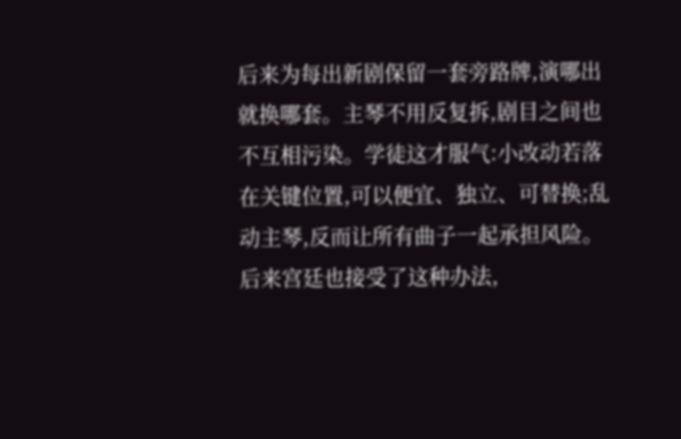后来为每出新剧保留一套旁路牌,演哪出就换哪套。主琴不用反复拆,剧目之间也不互相污染。学徒这才服气:小改动若落在关键位置,可以便宜、独立、可替换;乱动主琴,反而让所有曲子一起承担风险。后来宫廷也接受了这种办法,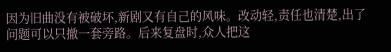因为旧曲没有被破坏,新剧又有自己的风味。改动轻,责任也清楚,出了问题可以只撤一套旁路。后来复盘时,众人把这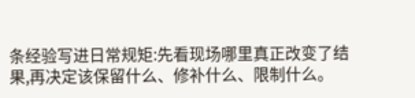条经验写进日常规矩:先看现场哪里真正改变了结果,再决定该保留什么、修补什么、限制什么。